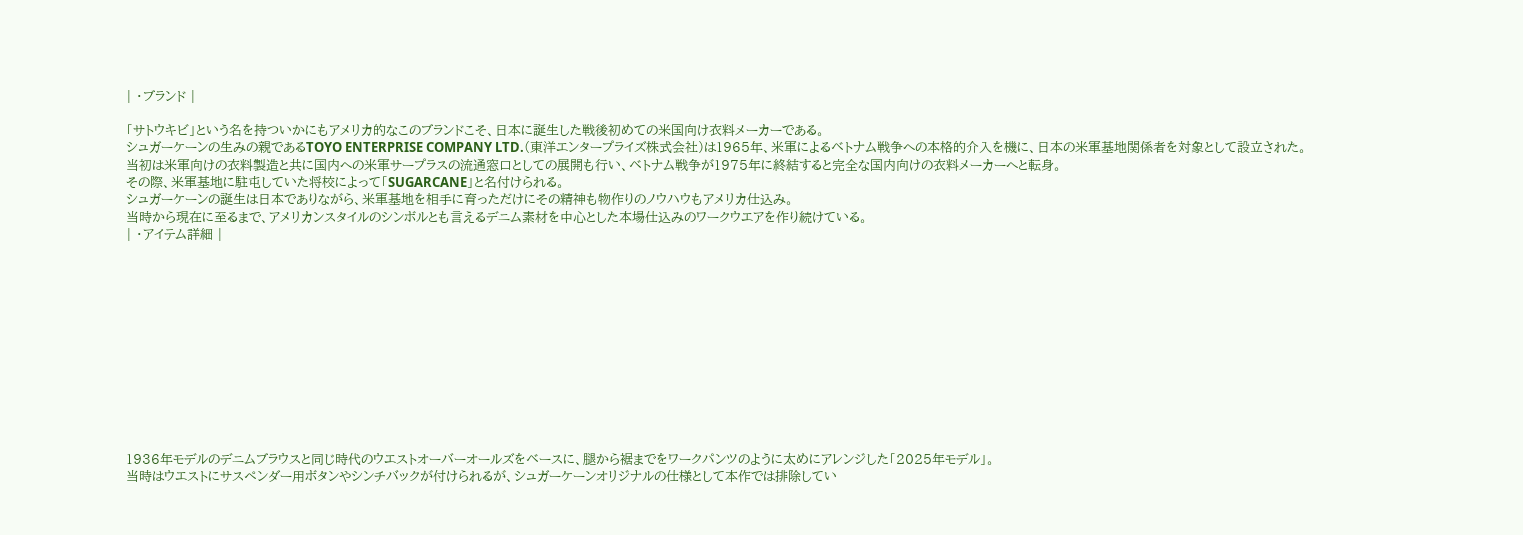| ・ブランド |

「サトウキビ」という名を持ついかにもアメリカ的なこのブランドこそ、日本に誕生した戦後初めての米国向け衣料メーカーである。
シュガーケーンの生みの親であるTOYO ENTERPRISE COMPANY LTD.(東洋エンタープライズ株式会社)は1965年、米軍によるベトナム戦争への本格的介入を機に、日本の米軍基地関係者を対象として設立された。
当初は米軍向けの衣料製造と共に国内への米軍サープラスの流通窓口としての展開も行い、ベトナム戦争が1975年に終結すると完全な国内向けの衣料メーカーへと転身。
その際、米軍基地に駐屯していた将校によって「SUGARCANE」と名付けられる。
シュガーケーンの誕生は日本でありながら、米軍基地を相手に育っただけにその精神も物作りのノウハウもアメリカ仕込み。
当時から現在に至るまで、アメリカンスタイルのシンボルとも言えるデニム素材を中心とした本場仕込みのワークウエアを作り続けている。
| ・アイテム詳細 |












1936年モデルのデニムブラウスと同じ時代のウエストオーバーオールズをベースに、腿から裾までをワークパンツのように太めにアレンジした「2025年モデル」。
当時はウエストにサスペンダー用ボタンやシンチバックが付けられるが、シュガーケーンオリジナルの仕様として本作では排除してい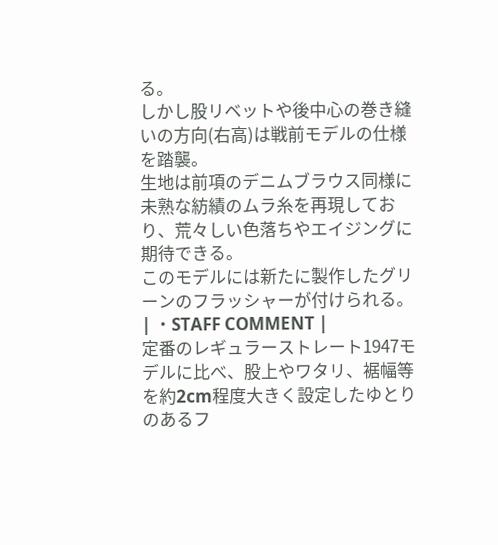る。
しかし股リベットや後中心の巻き縫いの方向(右高)は戦前モデルの仕様を踏襲。
生地は前項のデニムブラウス同様に未熟な紡績のムラ糸を再現しており、荒々しい色落ちやエイジングに期待できる。
このモデルには新たに製作したグリーンのフラッシャーが付けられる。
| ・STAFF COMMENT |
定番のレギュラーストレート1947モデルに比べ、股上やワタリ、裾幅等を約2cm程度大きく設定したゆとりのあるフ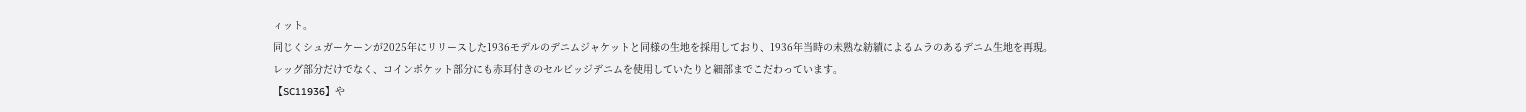ィット。
同じくシュガーケーンが2025年にリリースした1936モデルのデニムジャケットと同様の生地を採用しており、1936年当時の未熟な紡績によるムラのあるデニム生地を再現。
レッグ部分だけでなく、コインポケット部分にも赤耳付きのセルビッジデニムを使用していたりと細部までこだわっています。
【SC11936】や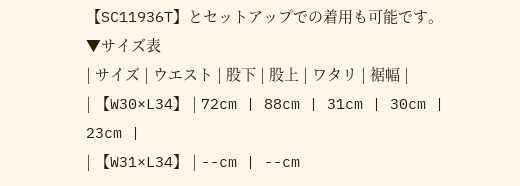【SC11936T】とセットアップでの着用も可能です。
▼サイズ表
| サイズ | ウエスト | 股下 | 股上 | ワタリ | 裾幅 |
| 【W30×L34】 | 72cm | 88cm | 31cm | 30cm | 23cm |
| 【W31×L34】 | --cm | --cm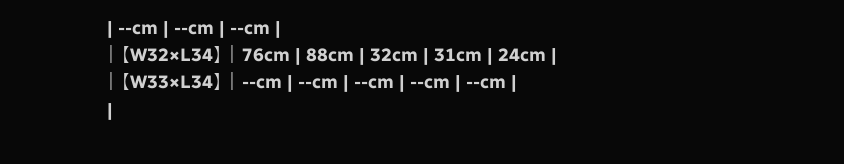| --cm | --cm | --cm |
| 【W32×L34】 | 76cm | 88cm | 32cm | 31cm | 24cm |
| 【W33×L34】 | --cm | --cm | --cm | --cm | --cm |
|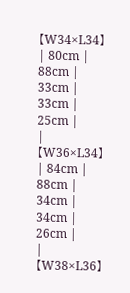【W34×L34】 | 80cm | 88cm | 33cm | 33cm | 25cm |
| 【W36×L34】 | 84cm | 88cm | 34cm | 34cm | 26cm |
| 【W38×L36】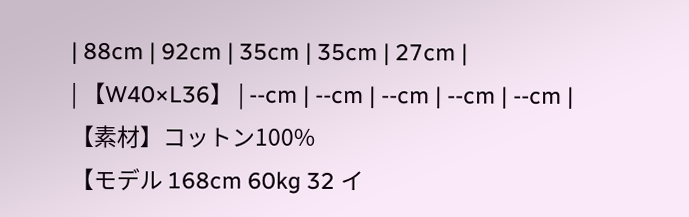| 88cm | 92cm | 35cm | 35cm | 27cm |
| 【W40×L36】 | --cm | --cm | --cm | --cm | --cm |
【素材】コットン100%
【モデル 168cm 60kg 32 イ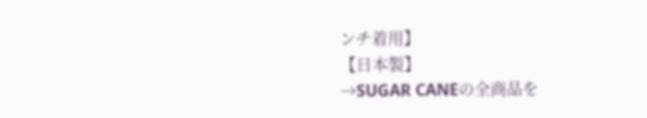ンチ着用】
【日本製】
→SUGAR CANEの全商品を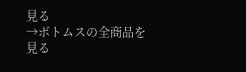見る
→ボトムスの全商品を見る